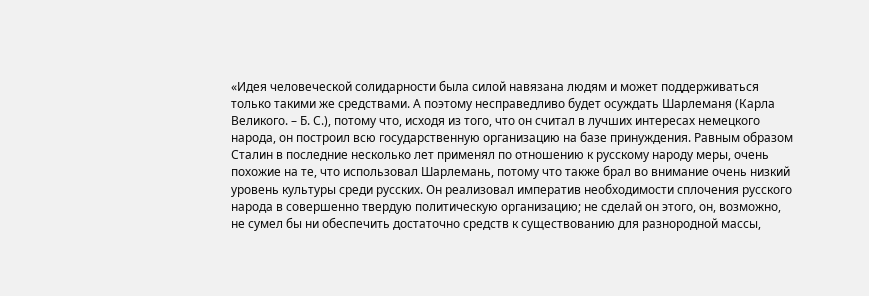«Идея человеческой солидарности была силой навязана людям и может поддерживаться только такими же средствами. А поэтому несправедливо будет осуждать Шарлеманя (Карла Великого. – Б. С.), потому что, исходя из того, что он считал в лучших интересах немецкого народа, он построил всю государственную организацию на базе принуждения. Равным образом Сталин в последние несколько лет применял по отношению к русскому народу меры, очень похожие на те, что использовал Шарлемань, потому что также брал во внимание очень низкий уровень культуры среди русских. Он реализовал императив необходимости сплочения русского народа в совершенно твердую политическую организацию; не сделай он этого, он, возможно, не сумел бы ни обеспечить достаточно средств к существованию для разнородной массы,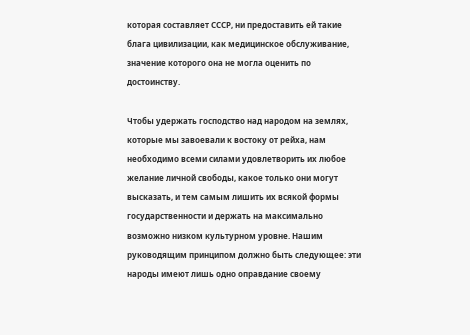которая составляет СССР, ни предоставить ей такие блага цивилизации, как медицинское обслуживание, значение которого она не могла оценить по достоинству.

Чтобы удержать господство над народом на землях, которые мы завоевали к востоку от рейха, нам необходимо всеми силами удовлетворить их любое желание личной свободы, какое только они могут высказать, и тем самым лишить их всякой формы государственности и держать на максимально возможно низком культурном уровне. Нашим руководящим принципом должно быть следующее: эти народы имеют лишь одно оправдание своему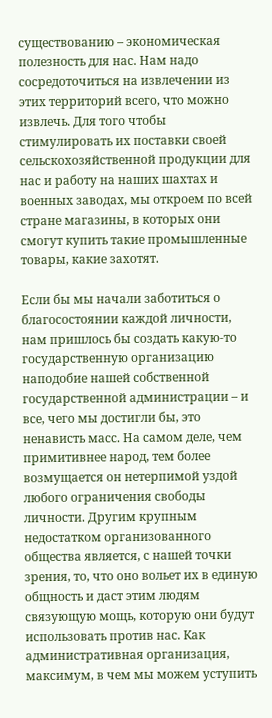существованию – экономическая полезность для нас. Нам надо сосредоточиться на извлечении из этих территорий всего, что можно извлечь. Для того чтобы стимулировать их поставки своей сельскохозяйственной продукции для нас и работу на наших шахтах и военных заводах, мы откроем по всей стране магазины, в которых они смогут купить такие промышленные товары, какие захотят.

Если бы мы начали заботиться о благосостоянии каждой личности, нам пришлось бы создать какую-то государственную организацию наподобие нашей собственной государственной администрации – и все, чего мы достигли бы, это ненависть масс. На самом деле, чем примитивнее народ, тем более возмущается он нетерпимой уздой любого ограничения свободы личности. Другим крупным недостатком организованного общества является, с нашей точки зрения, то, что оно вольет их в единую общность и даст этим людям связующую мощь, которую они будут использовать против нас. Как административная организация, максимум, в чем мы можем уступить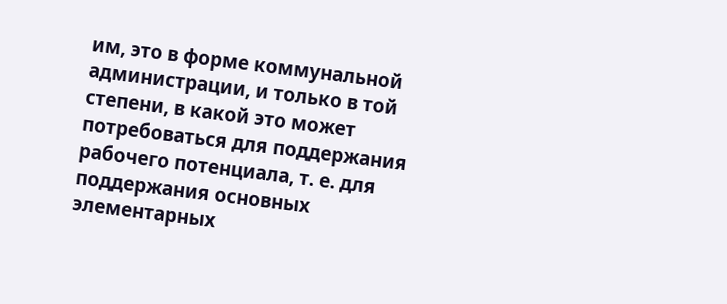им, это в форме коммунальной администрации, и только в той степени, в какой это может потребоваться для поддержания рабочего потенциала, т. е. для поддержания основных элементарных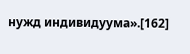нужд индивидуума».[162]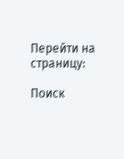Перейти на страницу:

Поиск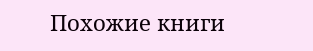Похожие книги